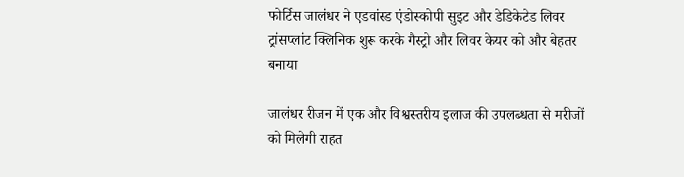फोर्टिस जालंधर ने एडवांस्ड एंडोस्कोपी सुइट और डेडिकेटेड लिवर ट्रांसप्लांट क्लिनिक शुरू करके गैस्ट्रो और लिवर केयर को और बेहतर बनाया

जालंधर रीजन में एक और विश्वस्तरीय इलाज की उपलब्धता से मरीजों को मिलेगी राहत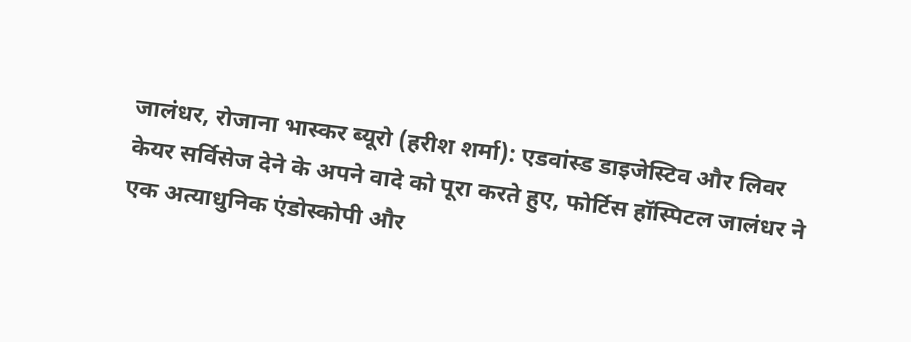जालंधर, रोजाना भास्कर ब्यूरो (हरीश शर्मा): एडवांस्ड डाइजेस्टिव और लिवर केयर सर्विसेज देने के अपने वादे को पूरा करते हुए, फोर्टिस हॉस्पिटल जालंधर ने एक अत्याधुनिक एंडोस्कोपी और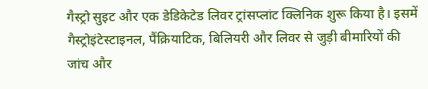गैस्ट्रो सुइट और एक डेडिकेटेड लिवर ट्रांसप्लांट क्लिनिक शुरू किया है। इसमें गैस्ट्रोइंटेस्टाइनल, पैंक्रियाटिक, बिलियरी और लिवर से जुड़ी बीमारियों की जांच और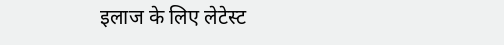इलाज के लिए लेटेस्ट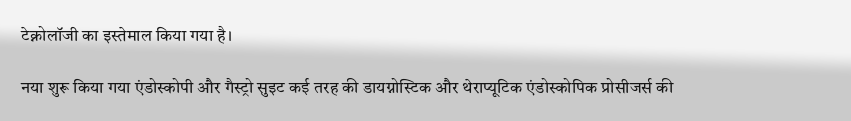टेक्नोलॉजी का इस्तेमाल किया गया है।

नया शुरू किया गया एंडोस्कोपी और गैस्ट्रो सुइट कई तरह की डायग्नोस्टिक और थेराप्यूटिक एंडोस्कोपिक प्रोसीजर्स की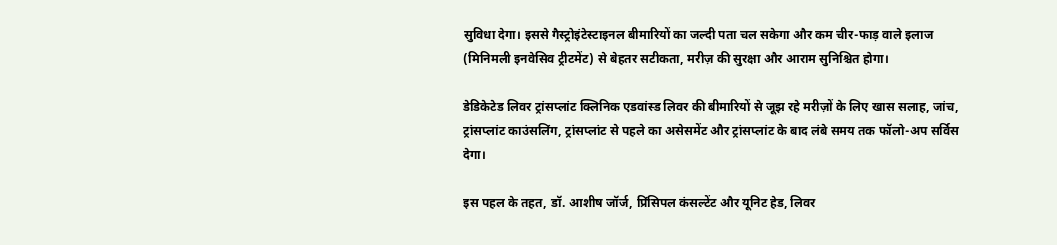सुविधा देगा। इससे गैस्ट्रोइंटेस्टाइनल बीमारियों का जल्दी पता चल सकेगा और कम चीर-फाड़ वाले इलाज (मिनिमली इनवेसिव ट्रीटमेंट) से बेहतर सटीकता, मरीज़ की सुरक्षा और आराम सुनिश्चित होगा।

डेडिकेटेड लिवर ट्रांसप्लांट क्लिनिक एडवांस्ड लिवर की बीमारियों से जूझ रहे मरीज़ों के लिए खास सलाह, जांच, ट्रांसप्लांट काउंसलिंग, ट्रांसप्लांट से पहले का असेसमेंट और ट्रांसप्लांट के बाद लंबे समय तक फॉलो-अप सर्विस देगा।

इस पहल के तहत, डॉ. आशीष जॉर्ज, प्रिंसिपल कंसल्टेंट और यूनिट हेड, लिवर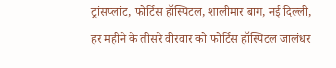ट्रांसप्लांट, फोर्टिस हॉस्पिटल, शालीमार बाग, नई दिल्ली, हर महीने के तीसरे वीरवार को फोर्टिस हॉस्पिटल जालंधर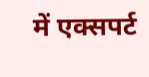में एक्सपर्ट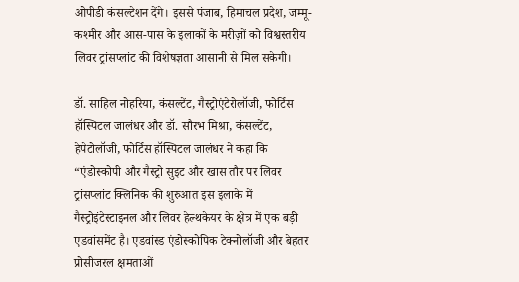ओपीडी कंसल्टेशन देंगे। इससे पंजाब, हिमाचल प्रदेश, जम्मू-कश्मीर और आस-पास के इलाकों के मरीज़ों को विश्वस्तरीय लिवर ट्रांसप्लांट की विशेषज्ञता आसानी से मिल सकेगी।

डॉ. साहिल नोहरिया, कंसल्टेंट, गैस्ट्रोएंटेरोलॉजी, फोर्टिस हॉस्पिटल जालंधर और डॉ. सौरभ मिश्रा, कंसल्टेंट, हेपेटोलॉजी, फोर्टिस हॉस्पिटल जालंधर ने कहा कि “एंडोस्कोपी और गैस्ट्रो सुइट और खास तौर पर लिवर ट्रांसप्लांट क्लिनिक की शुरुआत इस इलाके में गैस्ट्रोइंटेस्टाइनल और लिवर हेल्थकेयर के क्षेत्र में एक बड़ी एडवांसमेंट है। एडवांस्ड एंडोस्कोपिक टेक्नोलॉजी और बेहतर प्रोसीजरल क्षमताओं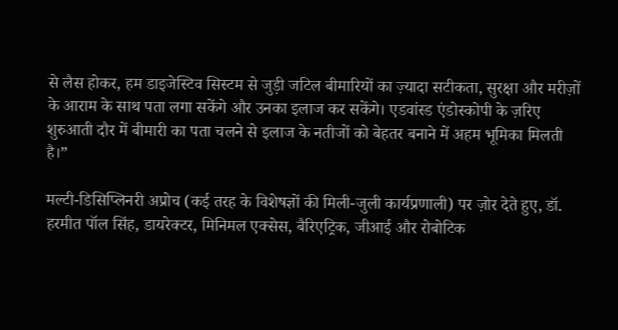से लैस होकर, हम डाइजेस्टिव सिस्टम से जुड़ी जटिल बीमारियों का ज़्यादा सटीकता, सुरक्षा और मरीज़ों के आराम के साथ पता लगा सकेंगे और उनका इलाज कर सकेंगे। एडवांस्ड एंडोस्कोपी के ज़रिए शुरुआती दौर में बीमारी का पता चलने से इलाज के नतीजों को बेहतर बनाने में अहम भूमिका मिलती है।”

मल्टी-डिसिप्लिनरी अप्रोच (कई तरह के विशेषज्ञों की मिली-जुली कार्यप्रणाली) पर ज़ोर देते हुए, डॉ. हरमीत पॉल सिंह, डायरेक्टर, मिनिमल एक्सेस, बैरिएट्रिक, जीआई और रोबोटिक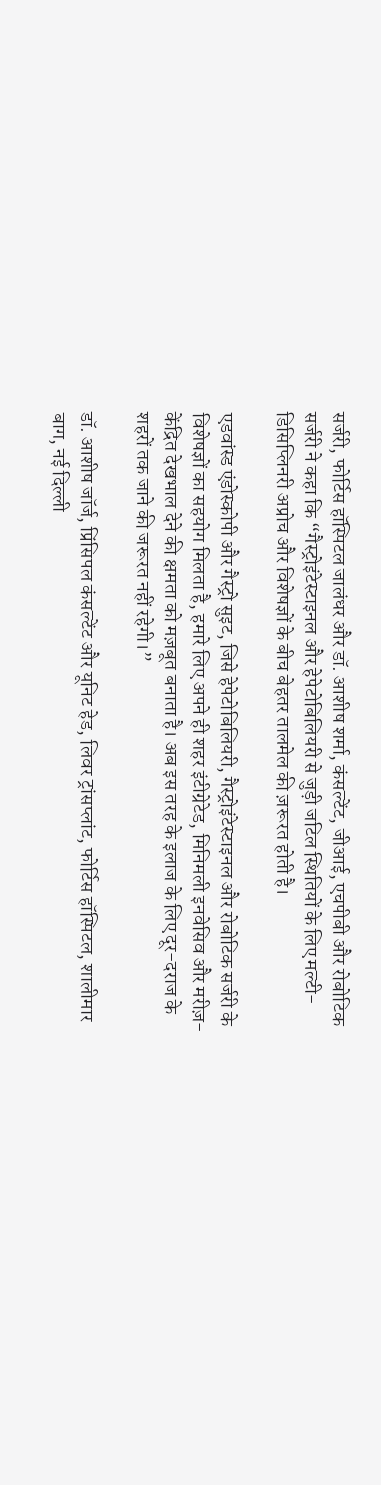सर्जरी, फोर्टिस हॉस्पिटल जालंधर और डॉ. आशीष शर्मा, कंसल्टेंट, जीआई, एचपीबी और रोबोटिक सर्जरी ने कहा कि “गैस्ट्रोइंटेस्टाइनल और हेपेटोबिलियरी से जुड़ी जटिल स्थितियों के लिए मल्टी-डिसिप्लिनरी अप्रोच और विशेषज्ञों के बीच बेहतर तालमेल की ज़रूरत होती है।

एडवांस्ड एंडोस्कोपी और गैस्ट्रो सुइट, जिसे हेपेटोबिलियरी, गैस्ट्रोइंटेस्टाइनल और रोबोटिक सर्जरी के विशेषज्ञों का सहयोग मिलता है, हमारे लिए अपने ही शहर इंटीग्रेटेड, मिनिमली इनवेसिव और मरीज़-केंद्रित देखभाल देने की क्षमता को मज़बूत बनाता है। अब इस तरह के इलाज के लिए दूर-दराज के शहरों तक जाने की जरूरत नहीं रहेगी।”

डॉ. आशीष जॉर्ज, प्रिंसिपल कंसल्टेंट और यूनिट हेड, लिवर ट्रांसप्लांट, फोर्टिस हॉस्पिटल, शालीमार बाग, नई दिल्ली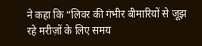ने कहा कि “लिवर की गंभीर बीमारियों से जूझ रहे मरीज़ों के लिए समय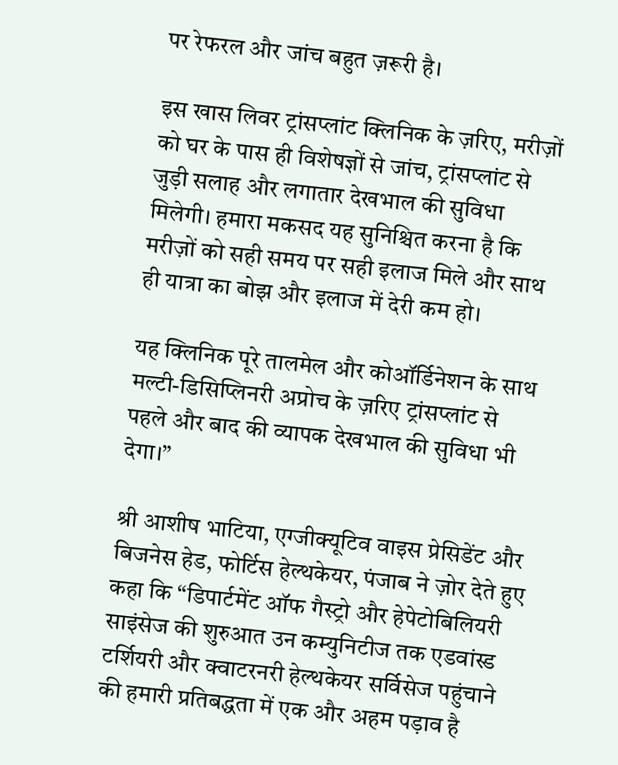पर रेफरल और जांच बहुत ज़रूरी है।

इस खास लिवर ट्रांसप्लांट क्लिनिक के ज़रिए, मरीज़ों को घर के पास ही विशेषज्ञों से जांच, ट्रांसप्लांट से जुड़ी सलाह और लगातार देखभाल की सुविधा मिलेगी। हमारा मकसद यह सुनिश्चित करना है कि मरीज़ों को सही समय पर सही इलाज मिले और साथ ही यात्रा का बोझ और इलाज में देरी कम हो।

यह क्लिनिक पूरे तालमेल और कोऑर्डिनेशन के साथ मल्टी-डिसिप्लिनरी अप्रोच के ज़रिए ट्रांसप्लांट से पहले और बाद की व्यापक देखभाल की सुविधा भी देगा।”

श्री आशीष भाटिया, एग्जीक्यूटिव वाइस प्रेसिडेंट और बिजनेस हेड, फोर्टिस हेल्थकेयर, पंजाब ने ज़ोर देते हुए कहा कि “डिपार्टमेंट ऑफ गैस्ट्रो और हेपेटोबिलियरी साइंसेज की शुरुआत उन कम्युनिटीज तक एडवांस्ड टर्शियरी और क्वाटरनरी हेल्थकेयर सर्विसेज पहुंचाने की हमारी प्रतिबद्धता में एक और अहम पड़ाव है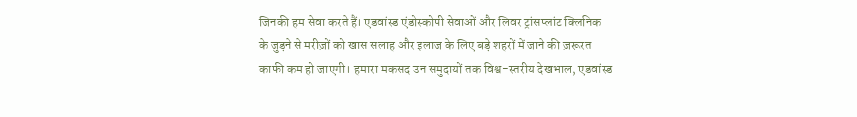जिनकी हम सेवा करते हैं। एडवांस्ड एंडोस्कोपी सेवाओं और लिवर ट्रांसप्लांट क्लिनिक के जुड़ने से मरीज़ों को खास सलाह और इलाज के लिए बड़े शहरों में जाने की ज़रूरत काफी कम हो जाएगी। हमारा मकसद उन समुदायों तक विश्व-स्तरीय देखभाल, एडवांस्ड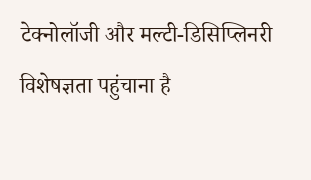टेक्नोलॉजी और मल्टी-डिसिप्लिनरी विशेषज्ञता पहुंचाना है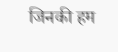जिनकी हम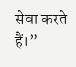सेवा करते हैं।”